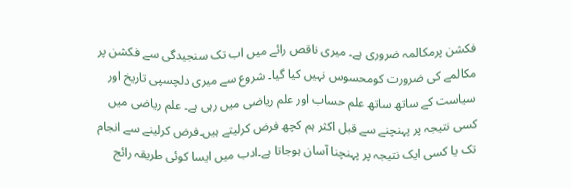فکشن پرمکالمہ ضروری ہے۔ میری ناقص رائے میں اب تک سنجیدگی سے فکشن پر مکالمے کی ضرورت کومحسوس نہیں کیا گیا۔ شروع سے میری دلچسپی تاریخ اور سیاست کے ساتھ ساتھ علم حساب اور علم ریاضی میں رہی ہے۔ علم ریاضی میں کسی نتیجہ پر پہنچنے سے قبل اکثر ہم کچھ فرض کرلیتے ہیں۔فرض کرلینے سے انجام تک یا کسی ایک نتیجہ پر پہنچنا آسان ہوجاتا ہے۔ادب میں ایسا کوئی طریقہ رائج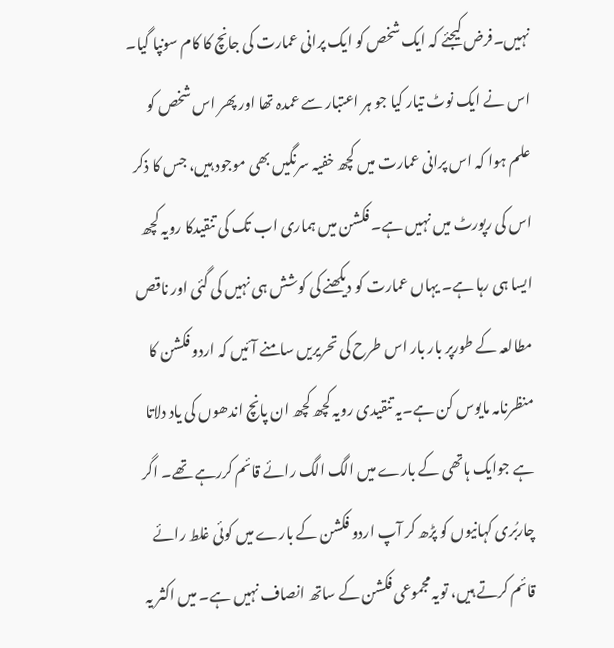نہیں۔فرض کیجئے کہ ایک شخص کو ایک پرانی عمارت کی جانچ کا کام سونپا گیا۔ اس نے ایک نوٹ تیار کیا جو ہر اعتبار سے عمدہ تھا اور پھر اس شخص کو علم ہوا کہ اس پرانی عمارت میں کچھ خفیہ سرنگیں بھی موجود ہیں، جس کا ذکر اس کی رپورٹ میں نہیں ہے۔ فکشن میں ہماری اب تک کی تنقیدکا رویہ کچھ ایسا ہی رہا ہے۔ یہاں عمارت کو دیکھنے کی کوشش ہی نہیں کی گئی اور ناقص مطالعہ کے طورپر بار بار اس طرح کی تحریریں سامنے آئیں کہ اردو فکشن کا منظرنامہ مایوس کن ہے۔یہ تنقیدی رویہ کچھ کچھ ان پانچ اندھوں کی یاد دلاتا ہے جوایک ہاتھی کے بارے میں الگ الگ رائے قائم کررہے تھے۔ اگر چاربُری کہانیوں کو پڑھ کر آپ اردو فکشن کے بارے میں کوئی غلط رائے قائم کرتے ہیں، تویہ مجموعی فکشن کے ساتھ انصاف نہیں ہے۔ میں اکثر یہ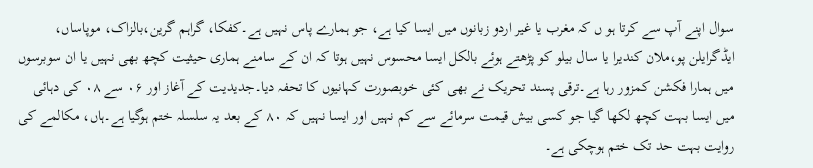سوال اپنے آپ سے کرتا ہو ں کہ مغرب یا غیر اردو زبانوں میں ایسا کیا ہے، جو ہمارے پاس نہیں ہے۔کفکا، گراہم گرین،بالزاک، موپاساں، ایڈگرایلن پو،ملان کندیرا یا سال بیلو کو پڑھتے ہوئے بالکل ایسا محسوس نہیں ہوتا کہ ان کے سامنے ہماری حیثیت کچھ بھی نہیں یا ان سوبرسوں میں ہمارا فکشن کمزور رہا ہے۔ترقی پسند تحریک نے بھی کئی خوبصورت کہانیوں کا تحفہ دیا۔جدیدیت کے آغاز اور ۰۶ سے ۰۸ کی دہائی میں ایسا بہت کچھ لکھا گیا جو کسی بیش قیمت سرمائے سے کم نہیں اور ایسا نہیں کہ ٨٠ کے بعد یہ سلسلہ ختم ہوگیا ہے۔ہاں، مکالمے کی روایت بہت حد تک ختم ہوچکی ہے۔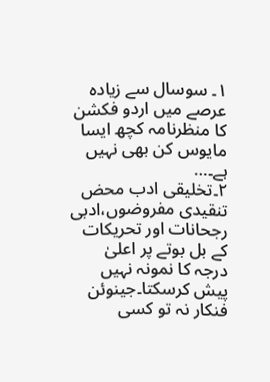۱۔ سوسال سے زیادہ عرصے میں اردو فکشن کا منظرنامہ کچھ ایسا مایوس کن بھی نہیں ہے۔…
۲۔تخلیقی ادب محض تنقیدی مفروضوں،ادبی رجحانات اور تحریکات کے بل بوتے پر اعلیٰ درجہ کا نمونہ نہیں پیش کرسکتا۔جینوئن فنکار نہ تو کسی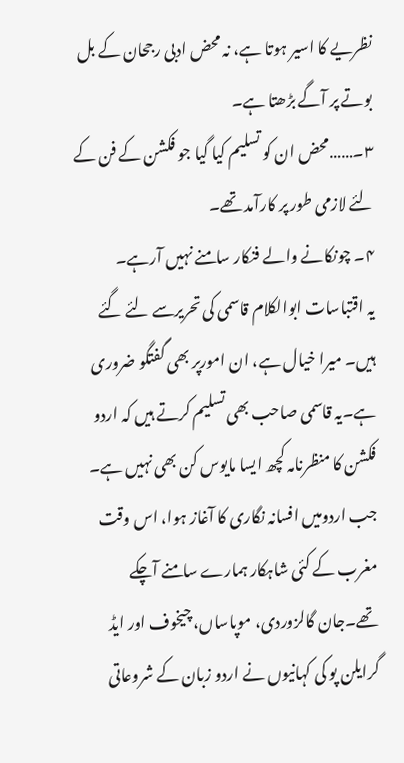نظریے کا اسیر ہوتا ہے، نہ محض ادبی رجحان کے بل بوتے پر آگے بڑھتا ہے۔
۳۔……محض ان کو تسلیم کیا گیا جو فکشن کے فن کے لئے لازمی طور پر کارآمد تھے۔
۴۔ چونکانے والے فنکار سامنے نہیں آرہے۔
یہ اقتباسات ابوالکلام قاسمی کی تحریرسے لئے گئے ہیں۔ میرا خیال ہے، ان امورپر بھی گفتگو ضروری ہے۔یہ قاسمی صاحب بھی تسلیم کرتے ہیں کہ اردو فکشن کا منظرنامہ کچھ ایسا مایوس کن بھی نہیں ہے۔ جب اردومیں افسانہ نگاری کا آغاز ہوا، اس وقت مغرب کے کئی شاہکار ہمارے سامنے آچکے تھے۔جان گالزوردی، موپاساں، چیخوف اور ایڈ گرایلن پو کی کہانیوں نے اردو زبان کے شروعاتی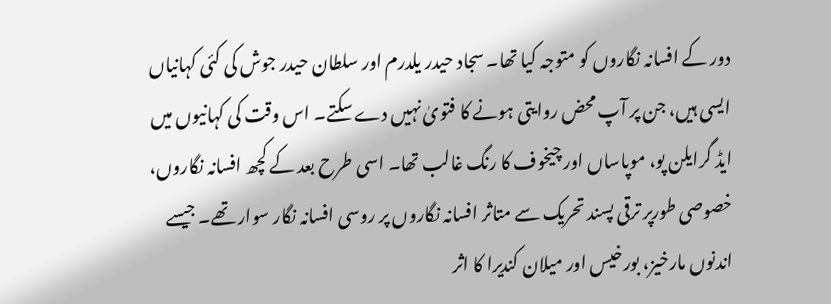دور کے افسانہ نگاروں کو متوجہ کیا تھا۔ سجاد حیدر یلدرم اور سلطان حیدر جوش کی کئی کہانیاں ایسی ہیں، جن پر آپ محض روایتی ہونے کا فتویٰ نہیں دے سکتے۔ اس وقت کی کہانیوں میں ایڈ گرایلن پو، موپاساں اور چیخوف کا رنگ غالب تھا۔ اسی طرح بعد کے کچھ افسانہ نگاروں، خصوصی طورپر ترقی پسند تحریک سے متاثر افسانہ نگاروں پر روسی افسانہ نگار سوار تھے۔ جیسے اندنوں مارخیز، بورخیس اور میلان کندیرا کا اثر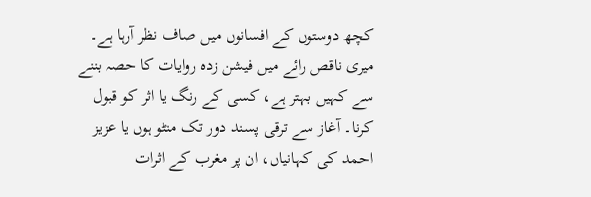کچھ دوستوں کے افسانوں میں صاف نظر آرہا ہے۔ میری ناقص رائے میں فیشن زدہ روایات کا حصہ بننے سے کہیں بہتر ہے، کسی کے رنگ یا اثر کو قبول کرنا۔ آغاز سے ترقی پسند دور تک منٹو ہوں یا عزیز احمد کی کہانیاں، ان پر مغرب کے اثرات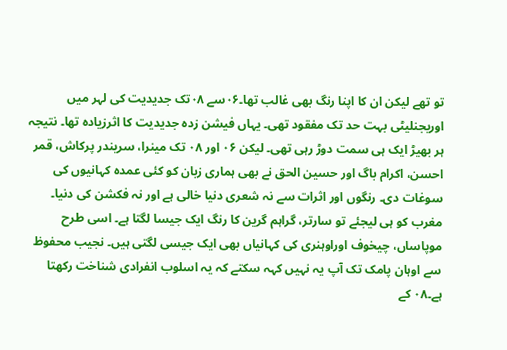تو تھے لیکن ان کا اپنا رنگ بھی غالب تھا۔۰۶سے ۰۸تک جدیدیت کی لہر میں اوریجنلیٹی بہت حد تک مفقود تھی۔ یہاں فیشن زدہ جدیدیت کا اثرزیادہ تھا۔ نتیجہ ہر بھیڑ ایک ہی سمت دوڑ رہی تھی۔ لیکن ۰۶ اور ۰۸ تک مینرا، سریندر پرکاش، قمر احسن، اکرام باگ اور حسین الحق نے بھی ہماری زبان کو کئی عمدہ کہانیوں کی سوغات دی۔ رنگوں اور اثرات سے نہ شعری دنیا خالی ہے اور نہ فکشن کی دنیا۔ مغرب کو ہی لیجئے تو سارتر، گراہم گرین کا رنگ ایک جیسا لگتا ہے۔ اسی طرح موپاساں، چیخوف اوراوہنری کی کہانیاں بھی ایک جیسی لگتی ہیں۔ نجیب محفوظ سے اوہان پامک تک آپ یہ نہیں کہہ سکتے کہ یہ اسلوب انفرادی شناخت رکھتا ہے۔۰۸ کے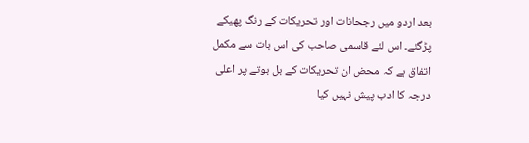بعد اردو میں رجحانات اور تحریکات کے رنگ پھیکے پڑگئے۔ اس لئے قاسمی صاحب کی اس بات سے مکمل اتفاق ہے کہ محض ان تحریکات کے بل بوتے پر اعلی درجہ کا ادب پیش نہیں کیا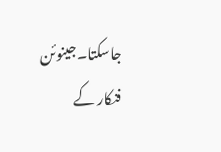جاسکتا۔جینوئن فنکار کے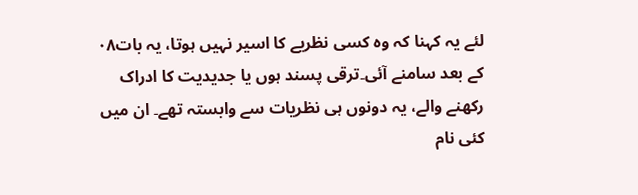لئے یہ کہنا کہ وہ کسی نظریے کا اسیر نہیں ہوتا، یہ بات۰۸ کے بعد سامنے آئی۔ترقی پسند ہوں یا جدیدیت کا ادراک رکھنے والے، یہ دونوں ہی نظریات سے وابستہ تھے۔ ان میں کئی نام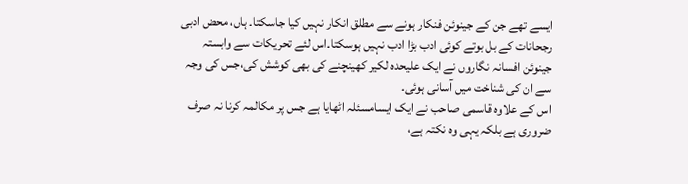ایسے تھے جن کے جینوئن فنکار ہونے سے مطلق انکار نہیں کیا جاسکتا۔ ہاں، محض ادبی رجحانات کے بل بوتے کوئی ادب بڑا ادب نہیں ہوسکتا۔اس لئے تحریکات سے وابستہ جینوئن افسانہ نگاروں نے ایک علیحدہ لکیر کھینچنے کی بھی کوشش کی،جس کی وجہ سے ان کی شناخت میں آسانی ہوئی۔
اس کے علاوہ قاسمی صاحب نے ایک ایسامسئلہ اٹھایا ہے جس پر مکالمہ کرنا نہ صرف ضروری ہے بلکہ یہی وہ نکتہ ہے،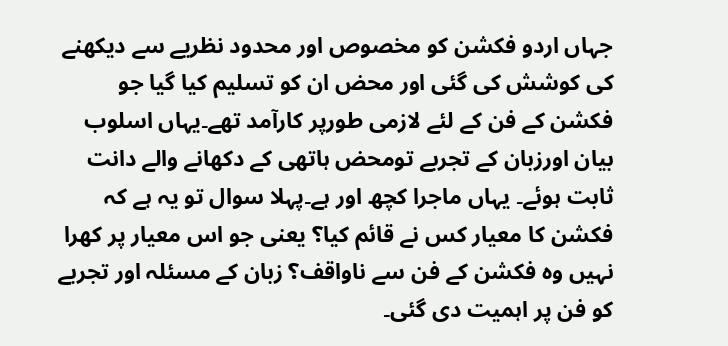جہاں اردو فکشن کو مخصوص اور محدود نظریے سے دیکھنے کی کوشش کی گئی اور محض ان کو تسلیم کیا گیا جو فکشن کے فن کے لئے لازمی طورپر کارآمد تھے۔یہاں اسلوب بیان اورزبان کے تجربے تومحض ہاتھی کے دکھانے والے دانت ثابت ہوئے۔ یہاں ماجرا کچھ اور ہے۔پہلا سوال تو یہ ہے کہ فکشن کا معیار کس نے قائم کیا؟ یعنی جو اس معیار پر کھرا نہیں وہ فکشن کے فن سے ناواقف؟ زبان کے مسئلہ اور تجربے کو فن پر اہمیت دی گئی۔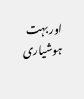اور بہت ہوشیاری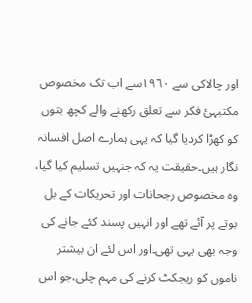اور چالاکی سے ١٩٦٠سے اب تک مخصوص مکتبہئ فکر سے تعلق رکھنے والے کچھ بتوں کو کھڑا کردیا گیا کہ یہی ہمارے اصل افسانہ نگار ہیں۔حقیقت یہ کہ جنہیں تسلیم کیا گیا، وہ مخصوص رجحانات اور تحریکات کے بل بوتے پر آئے تھے اور انہیں پسند کئے جانے کی وجہ بھی یہی تھی۔اور اس لئے ان بیشتر ناموں کو ریجکٹ کرنے کی مہم چلی،جو اس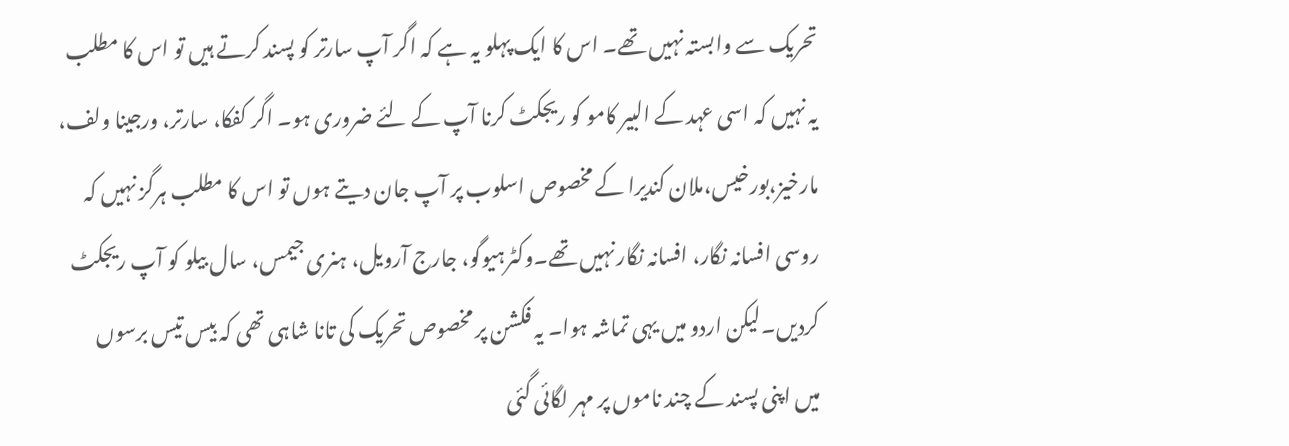تحریک سے وابستہ نہیں تھے۔ اس کا ایک پہلو یہ ہے کہ اگر آپ سارتر کو پسند کرتے ہیں تو اس کا مطلب یہ نہیں کہ اسی عہد کے البیر کامو کو ریجکٹ کرنا آپ کے لئے ضروری ہو۔ اگر کفکا، سارتر، ورجینا ولف، مارخیز،بورخیس،ملان کندیرا کے مخصوص اسلوب پر آپ جان دیتے ہوں تو اس کا مطلب ہرگز نہیں کہ روسی افسانہ نگار، افسانہ نگار نہیں تھے۔وکٹرہیوگو، جارج آرویل، ہنری جیمس، سال بیلو کو آپ ریجکٹ کردیں۔لیکن اردو میں یہی تماشہ ہوا۔ یہ فکشن پر مخصوص تحریک کی تانا شاہی تھی کہ بیس تیس برسوں میں اپنی پسند کے چند ناموں پر مہر لگائی گئی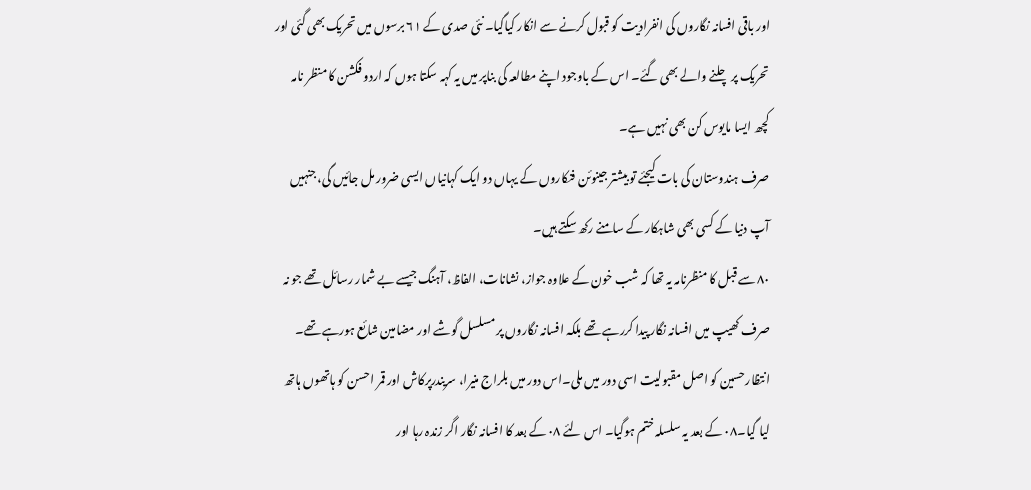اور باقی افسانہ نگاروں کی انفرادیت کو قبول کرنے سے انکار کیاگیا۔ نئی صدی کے ۶۱ برسوں میں تحریک بھی گئی اور تحریک پر چلنے والے بھی گئے۔ اس کے باوجود اپنے مطالعہ کی بناپر میں یہ کہہ سکتا ہوں کہ اردو فکشن کا منظر نامہ کچھ ایسا مایوس کن بھی نہیں ہے۔
صرف ہندوستان کی بات کیجئے تو بیشتر جینوئن فنکاروں کے یہاں دو ایک کہانیاں ایسی ضرور مل جائیں گی، جنہیں آپ دنیا کے کسی بھی شاہکار کے سامنے رکھ سکتے ہیں۔
٨٠ سے قبل کا منظرنامہ یہ تھا کہ شب خون کے علاوہ جواز، نشانات، الفاظ، آہنگ جیسے بے شمار رسائل تھے جو نہ صرف کھیپ میں افسانہ نگار پیدا کررہے تھے بلکہ افسانہ نگاروں پر مسلسل گوشے اور مضامین شائع ہورہے تھے۔ انتظارحسین کو اصل مقبولیت اسی دور میں ملی۔اس دور میں بلراج منیرا، سریندرپرکاش اور قمر احسن کو ہاتھوں ہاتھ لیا گیا۔۰۸ کے بعد یہ سلسلہ ختم ہوگیا۔ اس لئے ۰۸ کے بعد کا افسانہ نگار اگر زندہ رہا اور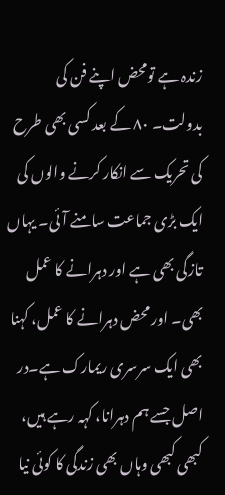زندہ ہے تومحض اپنے فن کی بدولت۔ ٨٠ کے بعد کسی بھی طرح کی تحریک سے انکار کرنے والوں کی ایک بڑی جماعت سامنے آئی۔ یہاں تازگی بھی ہے اور دہرانے کا عمل بھی۔ اور محض دہرانے کا عمل، کہنا بھی ایک سرسری ریمارک ہے۔در اصل جسے ہم دہرانا، کہہ رہے ہیں، کبھی کبھی وہاں بھی زندگی کا کوئی نیا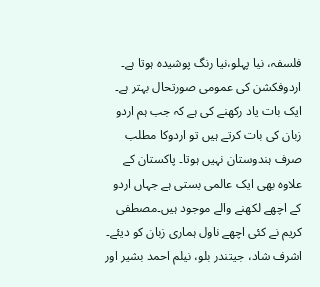فلسفہ، نیا پہلو،نیا رنگ پوشیدہ ہوتا ہے۔
اردوفکشن کی عمومی صورتحال بہتر ہے۔ ایک بات یاد رکھنے کی ہے کہ جب ہم اردو زبان کی بات کرتے ہیں تو اردوکا مطلب صرف ہندوستان نہیں ہوتا۔ پاکستان کے علاوہ بھی ایک عالمی بستی ہے جہاں اردو کے اچھے لکھنے والے موجود ہیں۔مصطفی کریم نے کئی اچھے ناول ہماری زبان کو دیئے۔ اشرف شاد، جیتندر بلو، نیلم احمد بشیر اور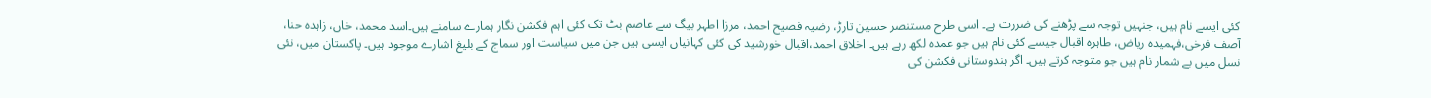کئی ایسے نام ہیں، جنہیں توجہ سے پڑھنے کی ضررت ہے۔ اسی طرح مستنصر حسین تارڑ، رضیہ فصیح احمد، مرزا اطہر بیگ سے عاصم بٹ تک کئی اہم فکشن نگار ہمارے سامنے ہیں۔اسد محمد، خاں، زاہدہ حنا، آصف فرخی،فہمیدہ ریاض، طاہرہ اقبال جیسے کئی نام ہیں جو عمدہ لکھ رہے ہیں۔ اخلاق احمد،اقبال خورشید کی کئی کہانیاں ایسی ہیں جن میں سیاست اور سماج کے بلیغ اشارے موجود ہیں۔ پاکستان میں، نئی نسل میں بے شمار نام ہیں جو متوجہ کرتے ہیں۔ اگر ہندوستانی فکشن کی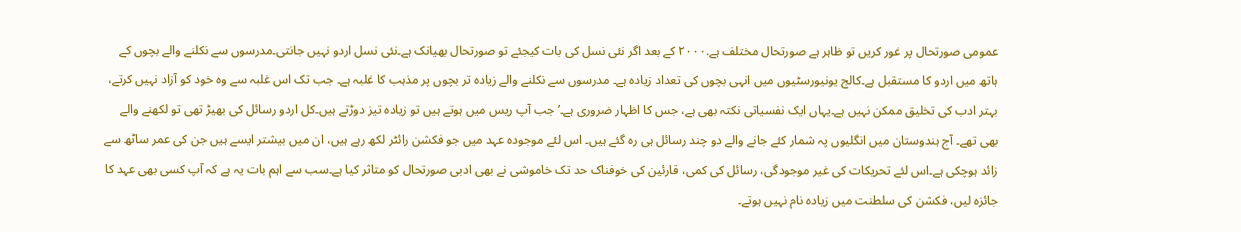عمومی صورتحال پر غور کریں تو ظاہر ہے صورتحال مختلف ہے.٢٠٠٠ کے بعد اگر نئی نسل کی بات کیجئے تو صورتحال بھیانک ہے۔نئی نسل اردو نہیں جانتی۔مدرسوں سے نکلنے والے بچوں کے ہاتھ میں اردو کا مستقبل ہے۔کالج یونیورسٹیوں میں انہی بچوں کی تعداد زیادہ ہے۔ مدرسوں سے نکلنے والے زیادہ تر بچوں پر مذہب کا غلبہ ہے۔ جب تک اس غلبہ سے وہ خود کو آزاد نہیں کرتے، بہتر ادب کی تخلیق ممکن نہیں ہے۔یہاں ایک نفسیاتی نکتہ بھی ہے، جس کا اظہار ضروری ہے۔’جب آپ ریس میں ہوتے ہیں تو زیادہ تیز دوڑتے ہیں۔کل اردو رسائل کی بھیڑ تھی تو لکھنے والے بھی تھے۔ آج ہندوستان میں انگلیوں پہ شمار کئے جانے والے دو چند رسائل ہی رہ گئے ہیں۔ اس لئے موجودہ عہد میں جو فکشن رائٹر لکھ رہے ہیں، ان میں بیشتر ایسے ہیں جن کی عمر ساٹھ سے زائد ہوچکی ہے۔اس لئے تحریکات کی غیر موجودگی، رسائل کی کمی، قارئین کی خوفناک حد تک خاموشی نے بھی ادبی صورتحال کو متاثر کیا ہے۔سب سے اہم بات یہ ہے کہ آپ کسی بھی عہد کا جائزہ لیں، فکشن کی سلطنت میں زیادہ نام نہیں ہوتے۔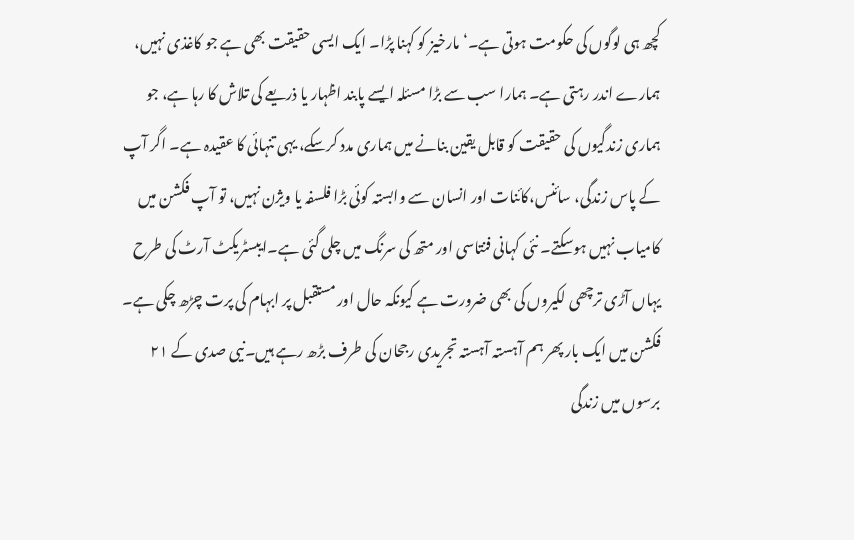کچھ ہی لوگوں کی حکومت ہوتی ہے۔‘مارخیز کو کہنا پڑا۔ ایک ایسی حقیقت بھی ہے جو کاغذی نہیں، ہمارے اندر رہتی ہے۔ ہمارا سب سے بڑا مسئلہ ایسے پابند اظہار یا ذریعے کی تلاش کا رہا ہے، جو ہماری زندگیوں کی حقیقت کو قابل یقین بنانے میں ہماری مدد کرسکے، یہی تنہائی کا عقیدہ ہے۔ اگر آپ کے پاس زندگی، سائنس،کائنات اور انسان سے وابستہ کوئی بڑا فلسفہ یا ویژن نہیں، تو آپ فکشن میں کامیاب نہیں ہوسکتے۔ نئی کہانی فنتاسی اور متھ کی سرنگ میں چلی گئی ہے۔ایبسٹریکٹ آرٹ کی طرح یہاں آڑی ترچھی لکیروں کی بھی ضرورت ہے کیونکہ حال اور مستقبل پر ابہام کی پرت چڑھ چکی ہے۔ فکشن میں ایک بار پھر ہم آہستہ آہستہ تجریدی رجحان کی طرف بڑھ رہے ہیں۔نیی صدی کے ٢۱ برسوں میں زندگی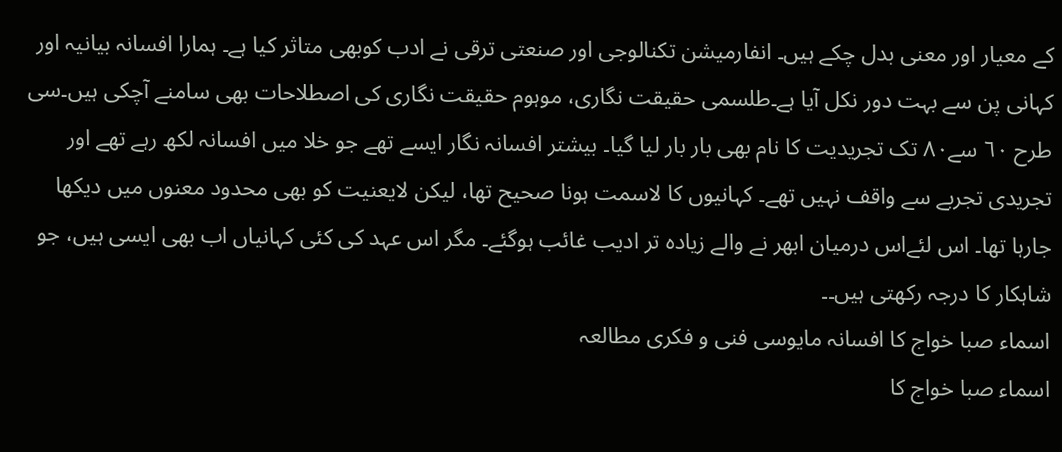کے معیار اور معنی بدل چکے ہیں۔ انفارمیشن تکنالوجی اور صنعتی ترقی نے ادب کوبھی متاثر کیا ہے۔ ہمارا افسانہ بیانیہ اور کہانی پن سے بہت دور نکل آیا ہے۔طلسمی حقیقت نگاری، موہوم حقیقت نگاری کی اصطلاحات بھی سامنے آچکی ہیں۔سی طرح ٦٠ سے٨٠ تک تجریدیت کا نام بھی بار بار لیا گیا۔ بیشتر افسانہ نگار ایسے تھے جو خلا میں افسانہ لکھ رہے تھے اور تجریدی تجربے سے واقف نہیں تھے۔ کہانیوں کا لاسمت ہونا صحیح تھا، لیکن لایعنیت کو بھی محدود معنوں میں دیکھا جارہا تھا۔ اس لئےاس درمیان ابھر نے والے زیادہ تر ادیب غائب ہوگئے۔ مگر اس عہد کی کئی کہانیاں اب بھی ایسی ہیں، جو شاہکار کا درجہ رکھتی ہیں۔۔
اسماء صبا خواج کا افسانہ مایوسی فنی و فکری مطالعہ
اسماء صبا خواج کا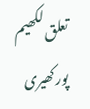تعلق لکھیم پور کھیری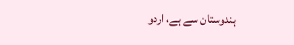ہندوستان سے ہے، اردو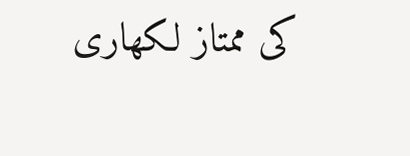کی ممتاز لکھاری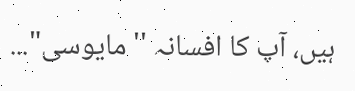ہیں، آپ کا افسانہ ''مایوسی"...